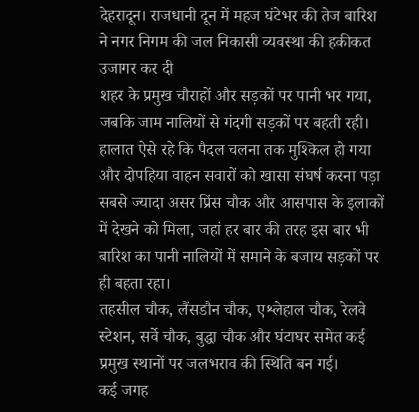देहरादून। राजधानी दून में महज घंटेभर की तेज बारिश ने नगर निगम की जल निकासी व्यवस्था की हकीकत उजागर कर दी
शहर के प्रमुख चौराहों और सड़कों पर पानी भर गया, जबकि जाम नालियों से गंदगी सड़कों पर बहती रही। हालात ऐसे रहे कि पैदल चलना तक मुश्किल हो गया और दोपहिया वाहन सवारों को खासा संघर्ष करना पड़ा
सबसे ज्यादा असर प्रिंस चौक और आसपास के इलाकों में देखने को मिला, जहां हर बार की तरह इस बार भी बारिश का पानी नालियों में समाने के बजाय सड़कों पर ही बहता रहा।
तहसील चौक, लैंसडौन चौक, एश्लेहाल चौक, रेलवे स्टेशन, सर्वे चौक, बुद्धा चौक और घंटाघर समेत कई प्रमुख स्थानों पर जलभराव की स्थिति बन गई।
कई जगह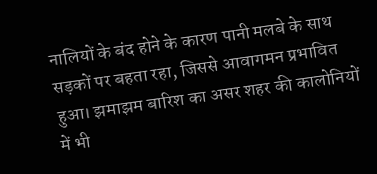नालियों के बंद होने के कारण पानी मलबे के साथ सड़कों पर बहता रहा, जिससे आवागमन प्रभावित हुआ। झमाझम बारिश का असर शहर की कालोनियों में भी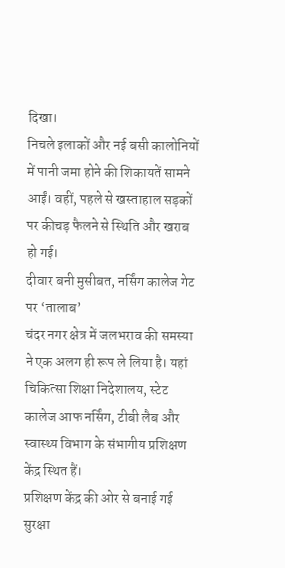दिखा।
निचले इलाकों और नई बसी कालोनियों में पानी जमा होने की शिकायतें सामने आईं। वहीं, पहले से खस्ताहाल सड़कों पर कीचड़ फैलने से स्थिति और खराब हो गई।
दीवार बनी मुसीबत, नर्सिंग कालेज गेट पर ‘तालाब’
चंदर नगर क्षेत्र में जलभराव की समस्या ने एक अलग ही रूप ले लिया है। यहां चिकित्सा शिक्षा निदेशालय, स्टेट कालेज आफ नर्सिंग, टीबी लैब और स्वास्थ्य विभाग के संभागीय प्रशिक्षण केंद्र स्थित हैं।
प्रशिक्षण केंद्र की ओर से बनाई गई सुरक्षा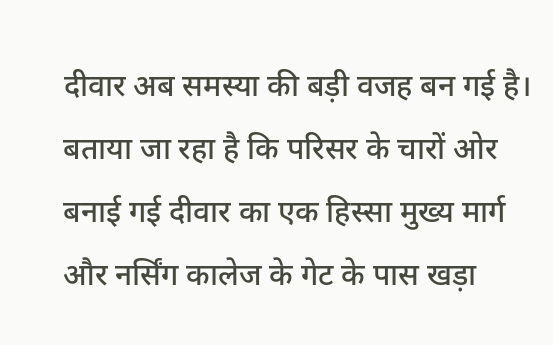दीवार अब समस्या की बड़ी वजह बन गई है। बताया जा रहा है कि परिसर के चारों ओर बनाई गई दीवार का एक हिस्सा मुख्य मार्ग और नर्सिंग कालेज के गेट के पास खड़ा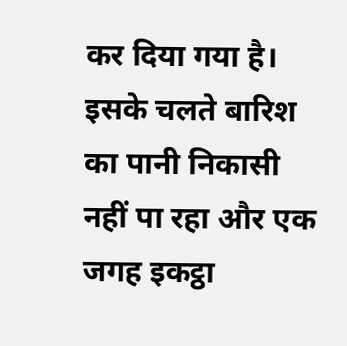कर दिया गया है।
इसके चलते बारिश का पानी निकासी नहीं पा रहा और एक जगह इकट्ठा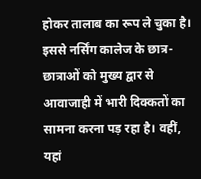होकर तालाब का रूप ले चुका है।
इससे नर्सिंग कालेज के छात्र-छात्राओं को मुख्य द्वार से आवाजाही में भारी दिक्कतों का सामना करना पड़ रहा है। वहीं, यहां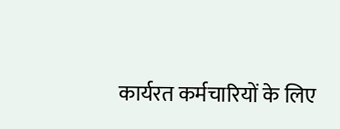कार्यरत कर्मचारियों के लिए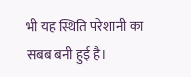भी यह स्थिति परेशानी का सबब बनी हुई है।